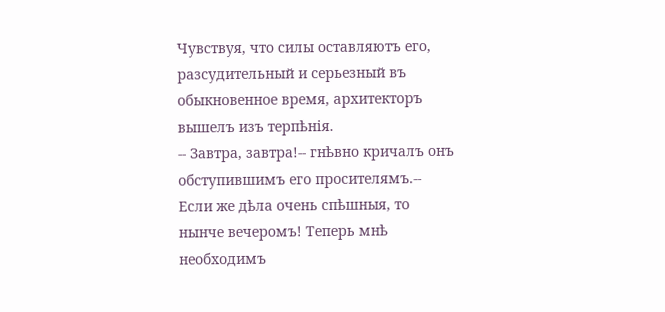Чувствуя, что силы оставляютъ его, разсудительный и серьезный въ обыкновенное время, архитекторъ вышелъ изъ терпѣнія.
-- Завтра, завтра!-- гнѣвно кричалъ онъ обступившимъ его просителямъ.-- Если же дѣла очень спѣшныя, то нынче вечеромъ! Теперь мнѣ необходимъ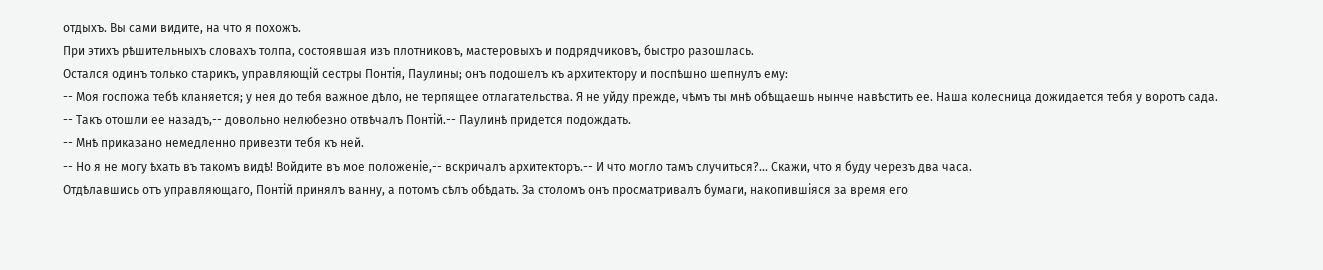отдыхъ. Вы сами видите, на что я похожъ.
При этихъ рѣшительныхъ словахъ толпа, состоявшая изъ плотниковъ, мастеровыхъ и подрядчиковъ, быстро разошлась.
Остался одинъ только старикъ, управляющій сестры Понтія, Паулины; онъ подошелъ къ архитектору и поспѣшно шепнулъ ему:
-- Моя госпожа тебѣ кланяется; у нея до тебя важное дѣло, не терпящее отлагательства. Я не уйду прежде, чѣмъ ты мнѣ обѣщаешь нынче навѣстить ее. Наша колесница дожидается тебя у воротъ сада.
-- Такъ отошли ее назадъ,-- довольно нелюбезно отвѣчалъ Понтій.-- Паулинѣ придется подождать.
-- Мнѣ приказано немедленно привезти тебя къ ней.
-- Но я не могу ѣхать въ такомъ видѣ! Войдите въ мое положеніе,-- вскричалъ архитекторъ.-- И что могло тамъ случиться?... Скажи, что я буду черезъ два часа.
Отдѣлавшись отъ управляющаго, Понтій принялъ ванну, а потомъ сѣлъ обѣдать. За столомъ онъ просматривалъ бумаги, накопившіяся за время его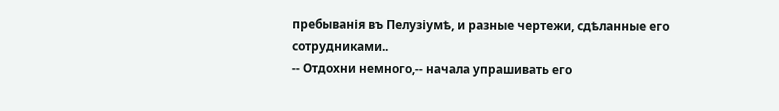пребыванія въ Пелузіумѣ, и разные чертежи, сдѣланные его сотрудниками..
-- Отдохни немного,-- начала упрашивать его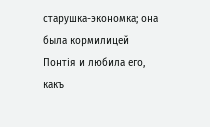старушка-экономка; она была кормилицей Понтія и любила его, какъ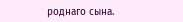роднаго сына.